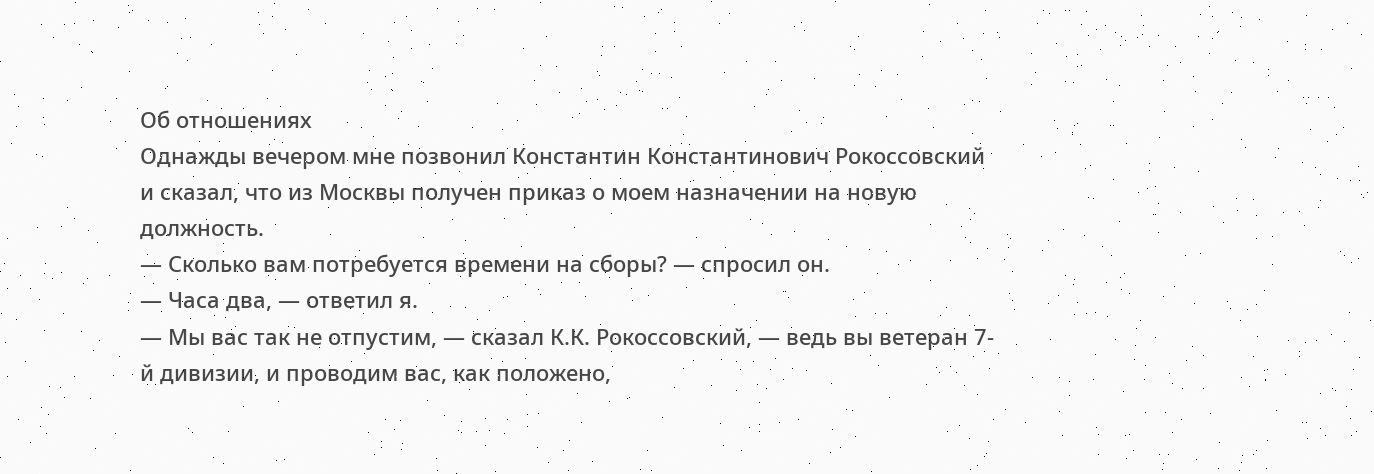Об отношениях
Однажды вечером мне позвонил Константин Константинович Рокоссовский и сказал, что из Москвы получен приказ о моем назначении на новую должность.
— Сколько вам потребуется времени на сборы? — спросил он.
— Часа два, — ответил я.
— Мы вас так не отпустим, — сказал К.К. Рокоссовский, — ведь вы ветеран 7-й дивизии, и проводим вас, как положено,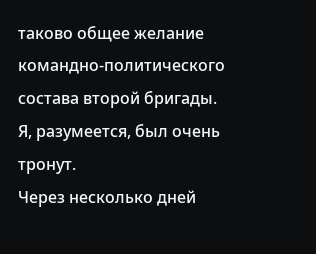таково общее желание командно-политического состава второй бригады.
Я, разумеется, был очень тронут.
Через несколько дней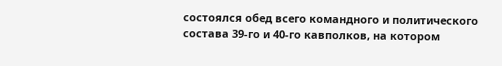состоялся обед всего командного и политического состава 39-го и 40-го кавполков, на котором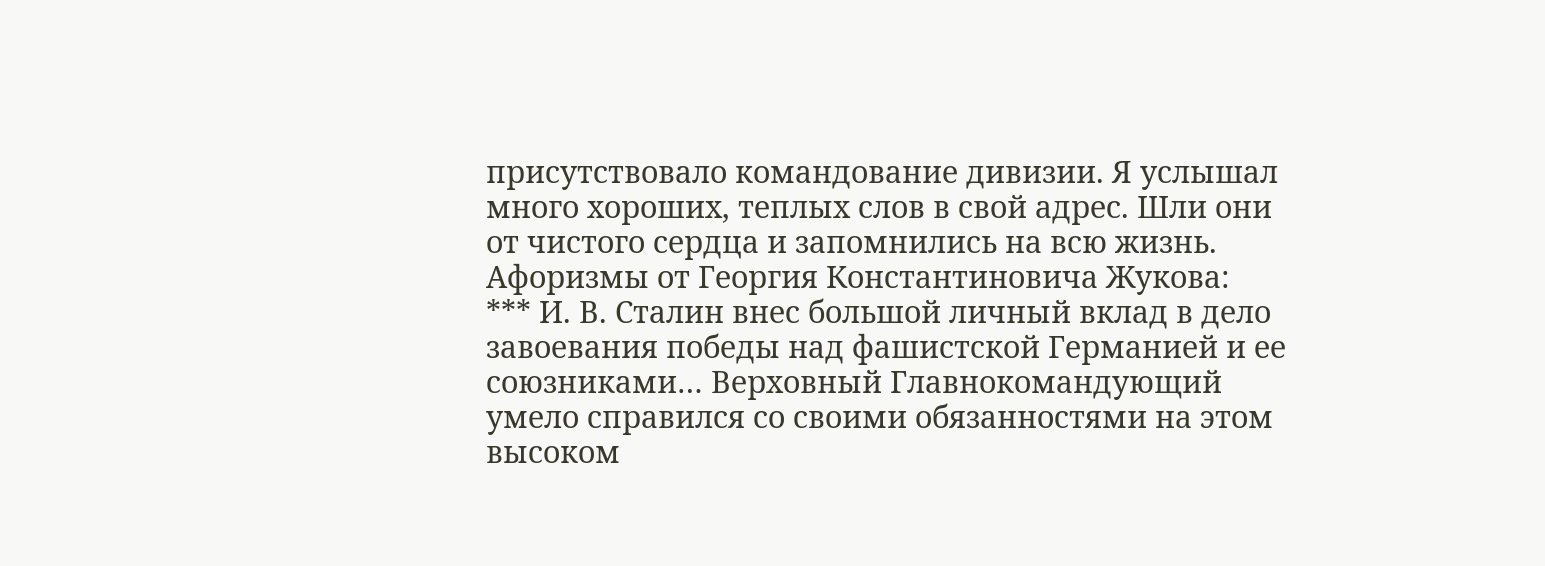присутствовало командование дивизии. Я услышал много хороших, теплых слов в свой адрес. Шли они от чистого сердца и запомнились на всю жизнь.
Афоризмы от Георгия Константиновича Жукова:
*** И. В. Сталин внес большой личный вклад в дело завоевания победы над фашистской Германией и ее союзниками… Верховный Главнокомандующий умело справился со своими обязанностями на этом высоком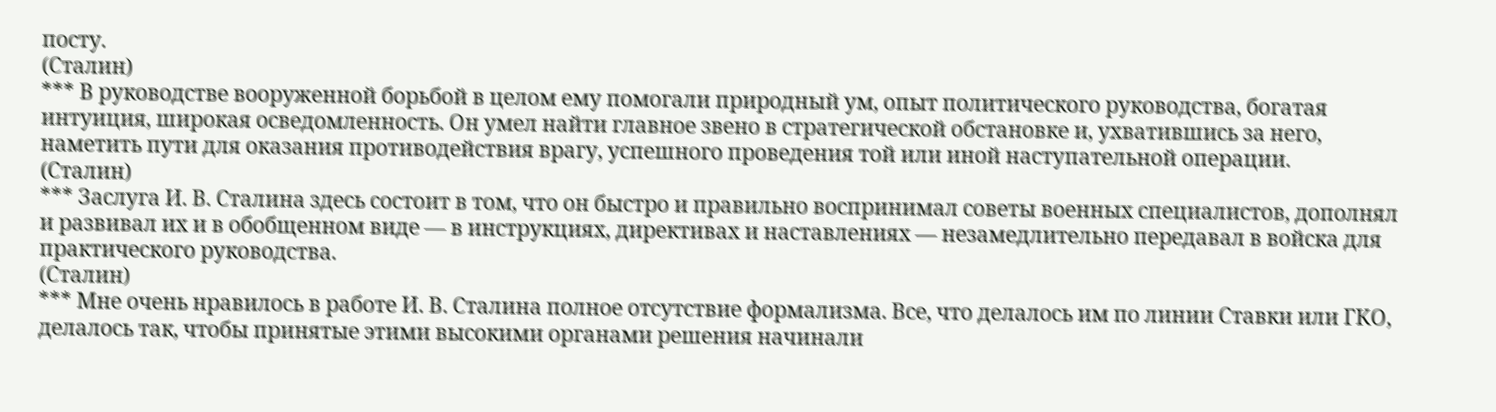посту.
(Сталин)
*** В руководстве вооруженной борьбой в целом ему помогали природный ум, опыт политического руководства, богатая интуиция, широкая осведомленность. Он умел найти главное звено в стратегической обстановке и, ухватившись за него, наметить пути для оказания противодействия врагу, успешного проведения той или иной наступательной операции.
(Сталин)
*** Заслуга И. В. Сталина здесь состоит в том, что он быстро и правильно воспринимал советы военных специалистов, дополнял и развивал их и в обобщенном виде — в инструкциях, директивах и наставлениях — незамедлительно передавал в войска для практического руководства.
(Сталин)
*** Мне очень нравилось в работе И. В. Сталина полное отсутствие формализма. Все, что делалось им по линии Ставки или ГКО, делалось так, чтобы принятые этими высокими органами решения начинали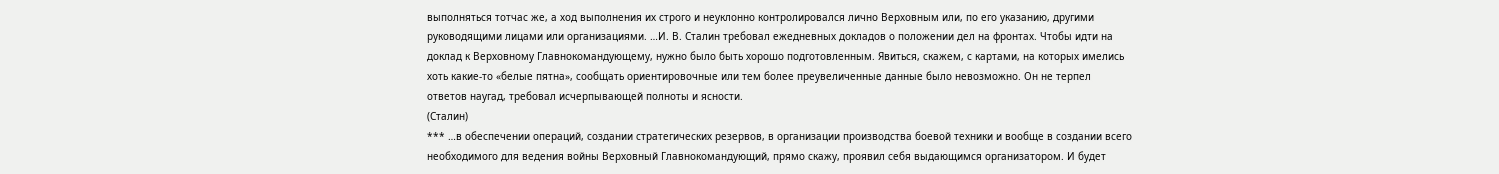выполняться тотчас же, а ход выполнения их строго и неуклонно контролировался лично Верховным или, по его указанию, другими руководящими лицами или организациями. …И. В. Сталин требовал ежедневных докладов о положении дел на фронтах. Чтобы идти на доклад к Верховному Главнокомандующему, нужно было быть хорошо подготовленным. Явиться, скажем, с картами, на которых имелись хоть какие-то «белые пятна», сообщать ориентировочные или тем более преувеличенные данные было невозможно. Он не терпел ответов наугад, требовал исчерпывающей полноты и ясности.
(Сталин)
*** …в обеспечении операций, создании стратегических резервов, в организации производства боевой техники и вообще в создании всего необходимого для ведения войны Верховный Главнокомандующий, прямо скажу, проявил себя выдающимся организатором. И будет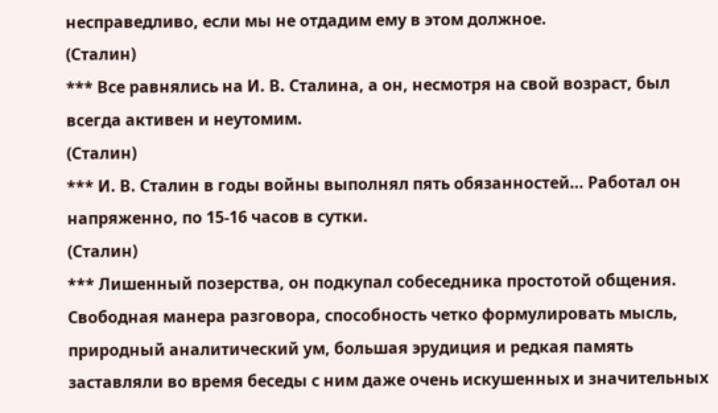несправедливо, если мы не отдадим ему в этом должное.
(Сталин)
*** Все равнялись на И. В. Сталина, а он, несмотря на свой возраст, был всегда активен и неутомим.
(Сталин)
*** И. В. Сталин в годы войны выполнял пять обязанностей… Работал он напряженно, по 15-16 часов в сутки.
(Сталин)
*** Лишенный позерства, он подкупал собеседника простотой общения. Свободная манера разговора, способность четко формулировать мысль, природный аналитический ум, большая эрудиция и редкая память заставляли во время беседы с ним даже очень искушенных и значительных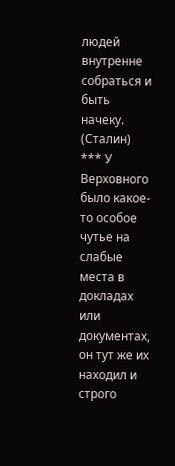людей внутренне собраться и быть начеку.
(Сталин)
*** У Верховного было какое-то особое чутье на слабые места в докладах или документах, он тут же их находил и строго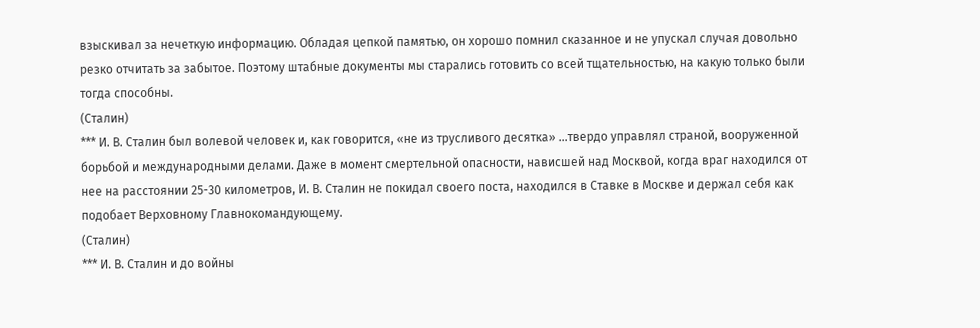взыскивал за нечеткую информацию. Обладая цепкой памятью, он хорошо помнил сказанное и не упускал случая довольно резко отчитать за забытое. Поэтому штабные документы мы старались готовить со всей тщательностью, на какую только были тогда способны.
(Сталин)
*** И. В. Сталин был волевой человек и, как говорится, «не из трусливого десятка» …твердо управлял страной, вооруженной борьбой и международными делами. Даже в момент смертельной опасности, нависшей над Москвой, когда враг находился от нее на расстоянии 25-30 километров, И. В. Сталин не покидал своего поста, находился в Ставке в Москве и держал себя как подобает Верховному Главнокомандующему.
(Сталин)
*** И. В. Сталин и до войны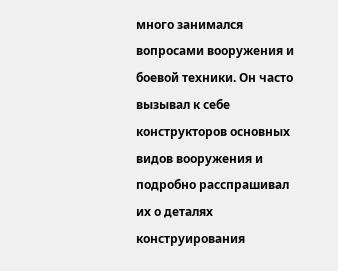много занимался вопросами вооружения и боевой техники. Он часто вызывал к себе конструкторов основных видов вооружения и подробно расспрашивал их о деталях конструирования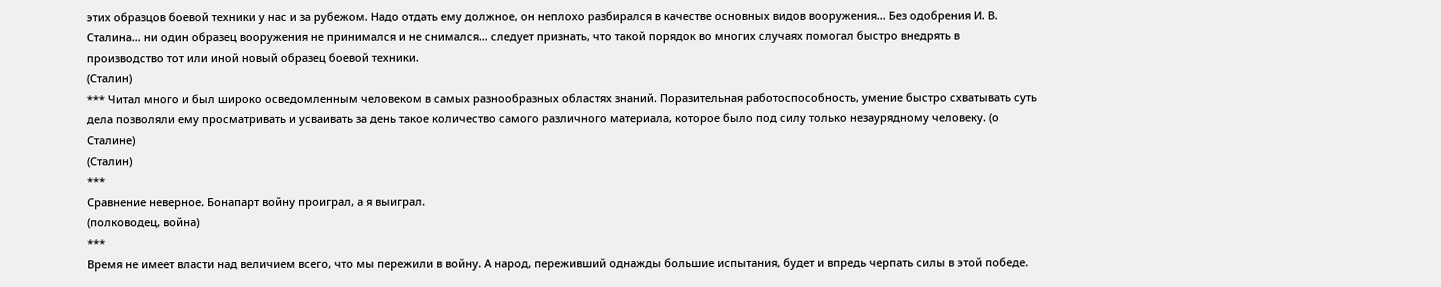этих образцов боевой техники у нас и за рубежом. Надо отдать ему должное, он неплохо разбирался в качестве основных видов вооружения… Без одобрения И. В. Сталина… ни один образец вооружения не принимался и не снимался… следует признать, что такой порядок во многих случаях помогал быстро внедрять в производство тот или иной новый образец боевой техники.
(Сталин)
*** Читал много и был широко осведомленным человеком в самых разнообразных областях знаний. Поразительная работоспособность, умение быстро схватывать суть дела позволяли ему просматривать и усваивать за день такое количество самого различного материала, которое было под силу только незаурядному человеку. (о Сталине)
(Сталин)
***
Сравнение неверное. Бонапарт войну проиграл, а я выиграл.
(полководец, война)
***
Время не имеет власти над величием всего, что мы пережили в войну. А народ, переживший однажды большие испытания, будет и впредь черпать силы в этой победе.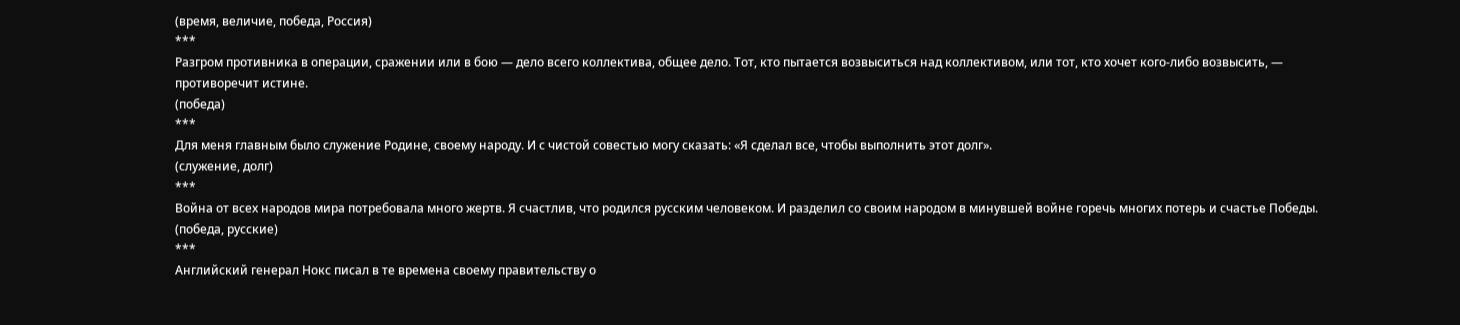(время, величие, победа, Россия)
***
Разгром противника в операции, сражении или в бою — дело всего коллектива, общее дело. Тот, кто пытается возвыситься над коллективом, или тот, кто хочет кого-либо возвысить, — противоречит истине.
(победа)
***
Для меня главным было служение Родине, своему народу. И с чистой совестью могу сказать: «Я сделал все, чтобы выполнить этот долг».
(служение, долг)
***
Война от всех народов мира потребовала много жертв. Я счастлив, что родился русским человеком. И разделил со своим народом в минувшей войне горечь многих потерь и счастье Победы.
(победа, русские)
***
Английский генерал Нокс писал в те времена своему правительству о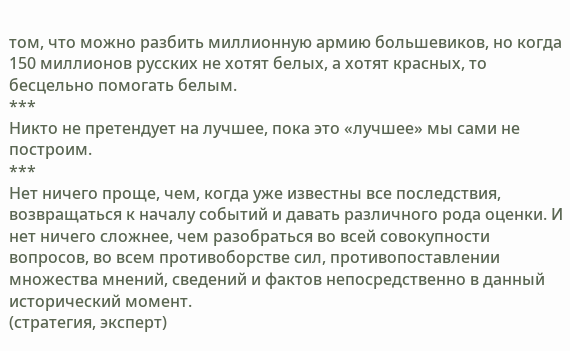том, что можно разбить миллионную армию большевиков, но когда 150 миллионов русских не хотят белых, а хотят красных, то бесцельно помогать белым.
***
Никто не претендует на лучшее, пока это «лучшее» мы сами не построим.
***
Нет ничего проще, чем, когда уже известны все последствия, возвращаться к началу событий и давать различного рода оценки. И нет ничего сложнее, чем разобраться во всей совокупности вопросов, во всем противоборстве сил, противопоставлении множества мнений, сведений и фактов непосредственно в данный исторический момент.
(стратегия, эксперт)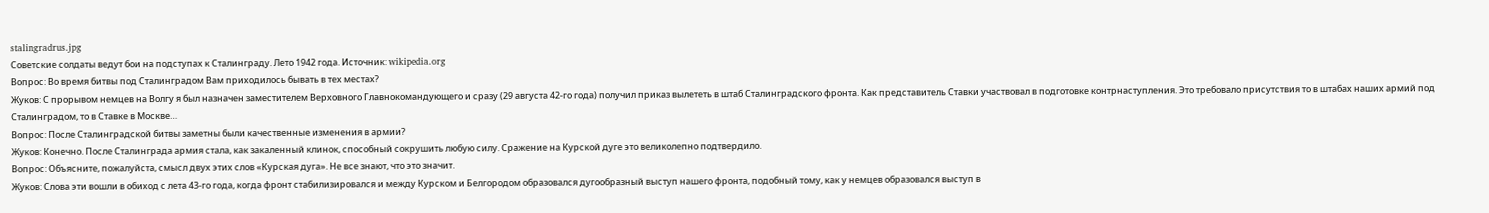stalingradrus.jpg
Советские солдаты ведут бои на подступах к Сталинграду. Лето 1942 года. Источник: wikipedia.org
Вопрос: Во время битвы под Сталинградом Вам приходилось бывать в тех местах?
Жуков: С прорывом немцев на Волгу я был назначен заместителем Верховного Главнокомандующего и сразу (29 августа 42-го года) получил приказ вылететь в штаб Сталинградского фронта. Как представитель Ставки участвовал в подготовке контрнаступления. Это требовало присутствия то в штабах наших армий под Сталинградом, то в Ставке в Москве…
Вопрос: После Сталинградской битвы заметны были качественные изменения в армии?
Жуков: Конечно. После Сталинграда армия стала, как закаленный клинок, способный сокрушить любую силу. Сражение на Курской дуге это великолепно подтвердило.
Вопрос: Объясните, пожалуйста, смысл двух этих слов «Курская дуга». Не все знают, что это значит.
Жуков: Слова эти вошли в обиход с лета 43-го года, когда фронт стабилизировался и между Курском и Белгородом образовался дугообразный выступ нашего фронта, подобный тому, как у немцев образовался выступ в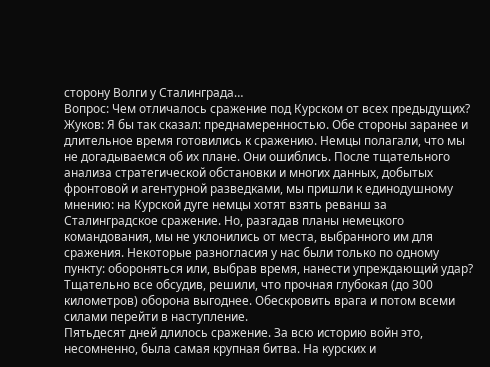сторону Волги у Сталинграда…
Вопрос: Чем отличалось сражение под Курском от всех предыдущих?
Жуков: Я бы так сказал: преднамеренностью. Обе стороны заранее и длительное время готовились к сражению. Немцы полагали, что мы не догадываемся об их плане. Они ошиблись. После тщательного анализа стратегической обстановки и многих данных, добытых фронтовой и агентурной разведками, мы пришли к единодушному мнению: на Курской дуге немцы хотят взять реванш за Сталинградское сражение. Но, разгадав планы немецкого командования, мы не уклонились от места, выбранного им для сражения. Некоторые разногласия у нас были только по одному пункту: обороняться или, выбрав время, нанести упреждающий удар? Тщательно все обсудив, решили, что прочная глубокая (до 300 километров) оборона выгоднее. Обескровить врага и потом всеми силами перейти в наступление.
Пятьдесят дней длилось сражение. За всю историю войн это, несомненно, была самая крупная битва. На курских и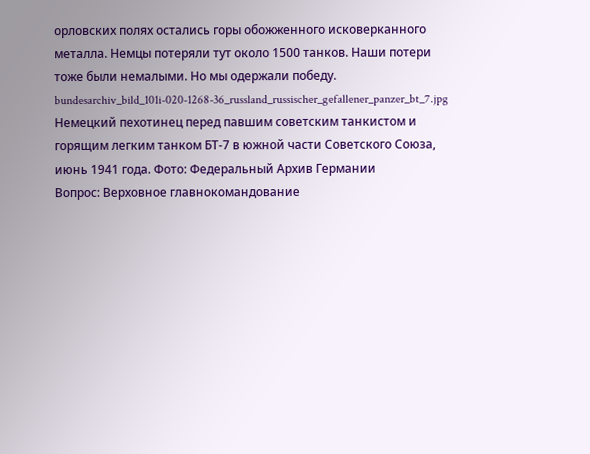орловских полях остались горы обожженного исковерканного металла. Немцы потеряли тут около 1500 танков. Наши потери тоже были немалыми. Но мы одержали победу.
bundesarchiv_bild_101i-020-1268-36_russland_russischer_gefallener_panzer_bt_7.jpg
Немецкий пехотинец перед павшим советским танкистом и горящим легким танком БТ-7 в южной части Советского Союза, июнь 1941 года. Фото: Федеральный Архив Германии
Вопрос: Верховное главнокомандование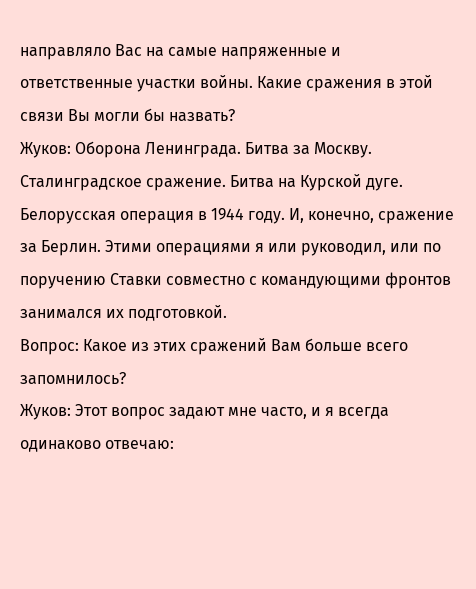направляло Вас на самые напряженные и ответственные участки войны. Какие сражения в этой связи Вы могли бы назвать?
Жуков: Оборона Ленинграда. Битва за Москву. Сталинградское сражение. Битва на Курской дуге. Белорусская операция в 1944 году. И, конечно, сражение за Берлин. Этими операциями я или руководил, или по поручению Ставки совместно с командующими фронтов занимался их подготовкой.
Вопрос: Какое из этих сражений Вам больше всего запомнилось?
Жуков: Этот вопрос задают мне часто, и я всегда одинаково отвечаю: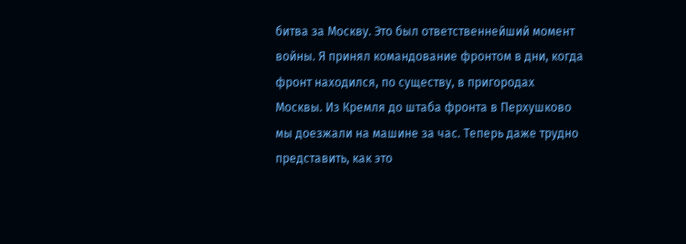битва за Москву. Это был ответственнейший момент войны. Я принял командование фронтом в дни, когда фронт находился, по существу, в пригородах Москвы. Из Кремля до штаба фронта в Перхушково мы доезжали на машине за час. Теперь даже трудно представить, как это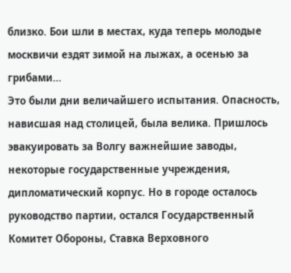близко. Бои шли в местах, куда теперь молодые москвичи ездят зимой на лыжах, а осенью за грибами…
Это были дни величайшего испытания. Опасность, нависшая над столицей, была велика. Пришлось эвакуировать за Волгу важнейшие заводы, некоторые государственные учреждения, дипломатический корпус. Но в городе осталось руководство партии, остался Государственный Комитет Обороны, Ставка Верховного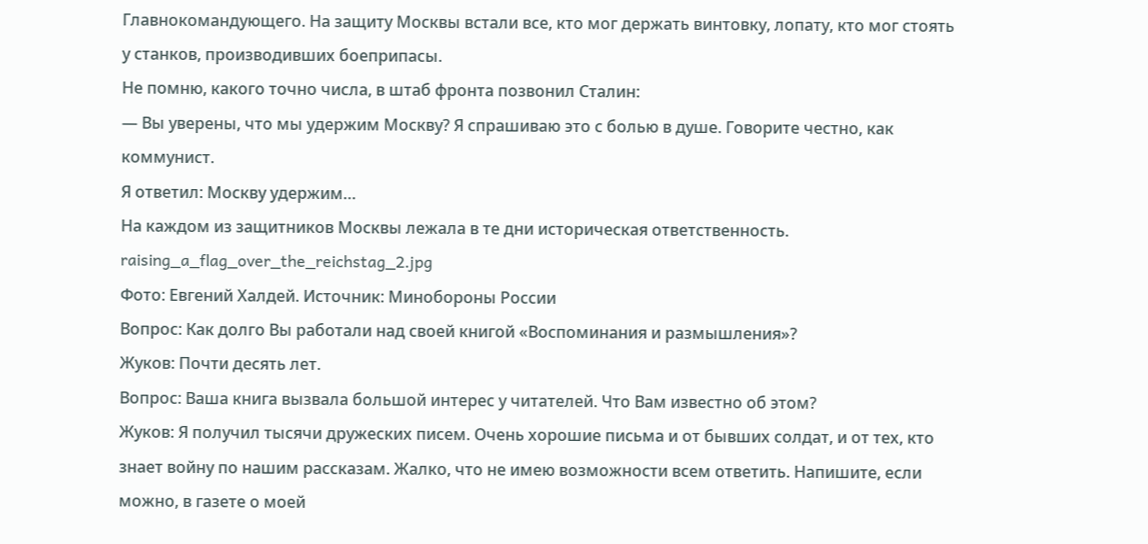Главнокомандующего. На защиту Москвы встали все, кто мог держать винтовку, лопату, кто мог стоять у станков, производивших боеприпасы.
Не помню, какого точно числа, в штаб фронта позвонил Сталин:
— Вы уверены, что мы удержим Москву? Я спрашиваю это с болью в душе. Говорите честно, как коммунист.
Я ответил: Москву удержим…
На каждом из защитников Москвы лежала в те дни историческая ответственность.
raising_a_flag_over_the_reichstag_2.jpg
Фото: Евгений Халдей. Источник: Минобороны России
Вопрос: Как долго Вы работали над своей книгой «Воспоминания и размышления»?
Жуков: Почти десять лет.
Вопрос: Ваша книга вызвала большой интерес у читателей. Что Вам известно об этом?
Жуков: Я получил тысячи дружеских писем. Очень хорошие письма и от бывших солдат, и от тех, кто знает войну по нашим рассказам. Жалко, что не имею возможности всем ответить. Напишите, если можно, в газете о моей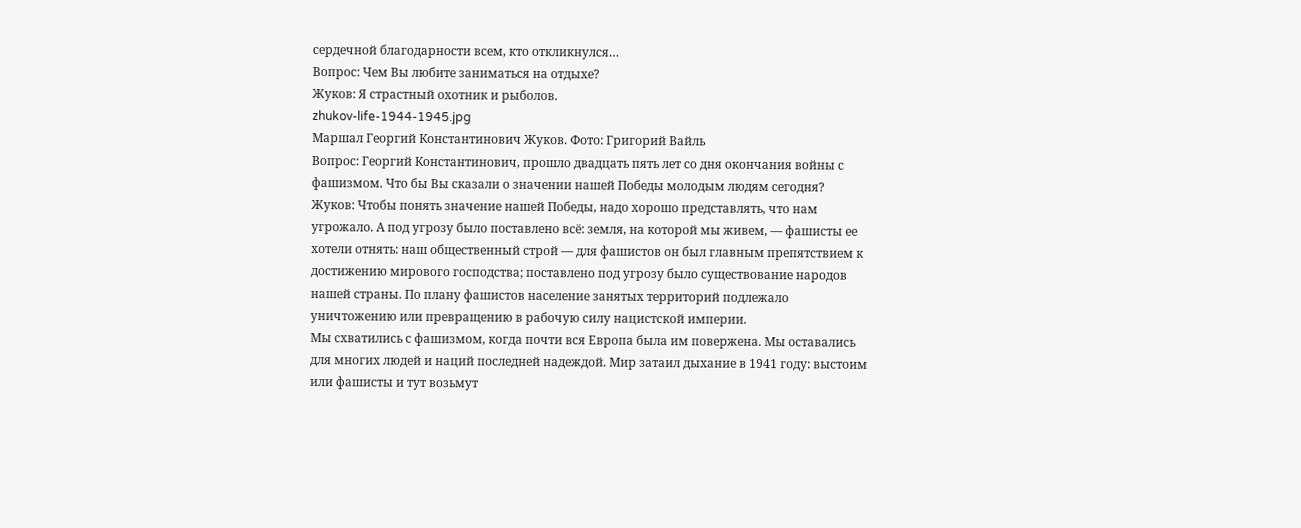сердечной благодарности всем, кто откликнулся…
Вопрос: Чем Вы любите заниматься на отдыхе?
Жуков: Я страстный охотник и рыболов.
zhukov-life-1944-1945.jpg
Маршал Георгий Константинович Жуков. Фото: Григорий Вайль
Вопрос: Георгий Константинович, прошло двадцать пять лет со дня окончания войны с фашизмом. Что бы Вы сказали о значении нашей Победы молодым людям сегодня?
Жуков: Чтобы понять значение нашей Победы, надо хорошо представлять, что нам угрожало. А под угрозу было поставлено всё: земля, на которой мы живем, — фашисты ее хотели отнять: наш общественный строй — для фашистов он был главным препятствием к достижению мирового господства; поставлено под угрозу было существование народов нашей страны. По плану фашистов население занятых территорий подлежало уничтожению или превращению в рабочую силу нацистской империи.
Мы схватились с фашизмом, когда почти вся Европа была им повержена. Мы оставались для многих людей и наций последней надеждой. Мир затаил дыхание в 1941 году: выстоим или фашисты и тут возьмут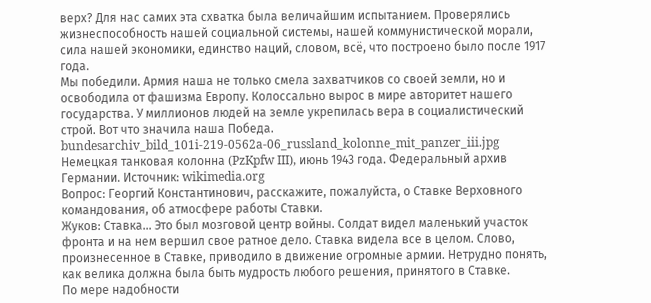верх? Для нас самих эта схватка была величайшим испытанием. Проверялись жизнеспособность нашей социальной системы, нашей коммунистической морали, сила нашей экономики, единство наций, словом, всё, что построено было после 1917 года.
Мы победили. Армия наша не только смела захватчиков со своей земли, но и освободила от фашизма Европу. Колоссально вырос в мире авторитет нашего государства. У миллионов людей на земле укрепилась вера в социалистический строй. Вот что значила наша Победа.
bundesarchiv_bild_101i-219-0562a-06_russland_kolonne_mit_panzer_iii.jpg
Немецкая танковая колонна (PzKpfw III), июнь 1943 года. Федеральный архив Германии. Источник: wikimedia.org
Вопрос: Георгий Константинович, расскажите, пожалуйста, о Ставке Верховного командования, об атмосфере работы Ставки.
Жуков: Ставка… Это был мозговой центр войны. Солдат видел маленький участок фронта и на нем вершил свое ратное дело. Ставка видела все в целом. Слово, произнесенное в Ставке, приводило в движение огромные армии. Нетрудно понять, как велика должна была быть мудрость любого решения, принятого в Ставке.
По мере надобности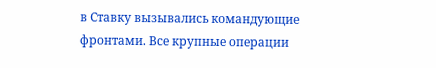в Ставку вызывались командующие фронтами. Все крупные операции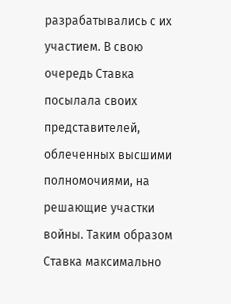разрабатывались с их участием. В свою очередь Ставка посылала своих представителей, облеченных высшими полномочиями, на решающие участки войны. Таким образом Ставка максимально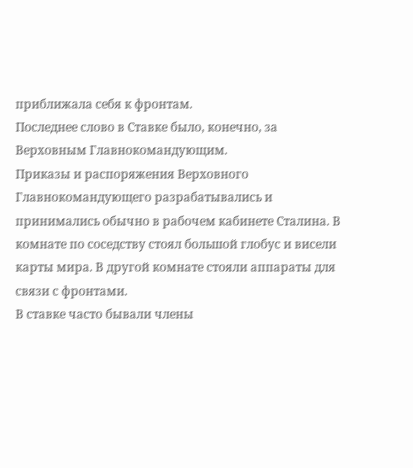приближала себя к фронтам.
Последнее слово в Ставке было, конечно, за Верховным Главнокомандующим.
Приказы и распоряжения Верховного Главнокомандующего разрабатывались и принимались обычно в рабочем кабинете Сталина. В комнате по соседству стоял большой глобус и висели карты мира. В другой комнате стояли аппараты для связи с фронтами.
В ставке часто бывали члены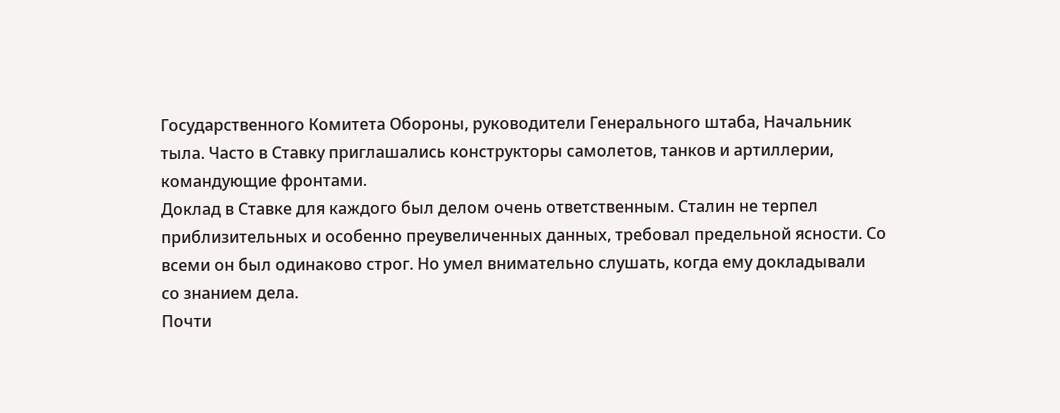Государственного Комитета Обороны, руководители Генерального штаба, Начальник тыла. Часто в Ставку приглашались конструкторы самолетов, танков и артиллерии, командующие фронтами.
Доклад в Ставке для каждого был делом очень ответственным. Сталин не терпел приблизительных и особенно преувеличенных данных, требовал предельной ясности. Со всеми он был одинаково строг. Но умел внимательно слушать, когда ему докладывали со знанием дела.
Почти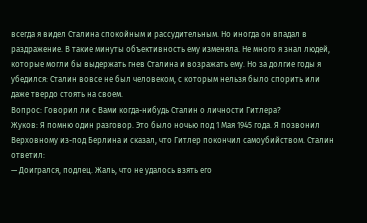всегда я видел Сталина спокойным и рассудительным. Но иногда он впадал в раздражение. В такие минуты объективность ему изменяла. Не много я знал людей, которые могли бы выдержать гнев Сталина и возражать ему. Но за долгие годы я убедился: Сталин вовсе не был человеком, с которым нельзя было спорить или даже твердо стоять на своем.
Вопрос: Говорил ли с Вами когда-нибудь Сталин о личности Гитлера?
Жуков: Я помню один разговор. Это было ночью под 1 Мая 1945 года. Я позвонил Верховному из-под Берлина и сказал, что Гитлер покончил самоубийством. Сталин ответил:
— Доигрался, подлец. Жаль, что не удалось взять его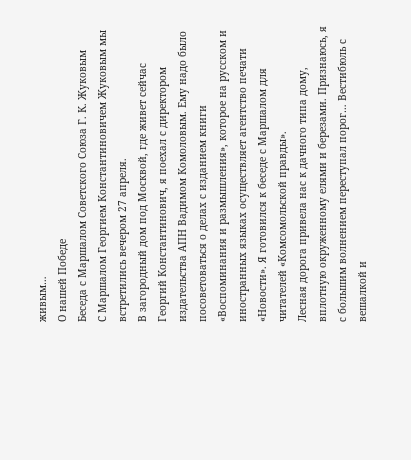живым…
О нашей Победе
Беседа с Маршалом Советского Союза Г. К. Жуковым
С Маршалом Георгием Константиновичем Жуковым мы встретились вечером 27 апреля.
В загородный дом под Москвой, где живет сейчас Георгий Константинович, я поехал с директором издательства АПН Вадимом Комоловым. Ему надо было посоветоваться о делах с изданием книги «Воспоминания и размышления», которое на русском и иностранных языках осуществляет агентство печати «Новости». Я готовился к беседе с Маршалом для читателей «Комсомольской правды».
Лесная дорога привела нас к дачного типа дому, вплотную окруженному елями и березами. Признаюсь, я с большим волнением переступал порог… Вестибюль с вешалкой и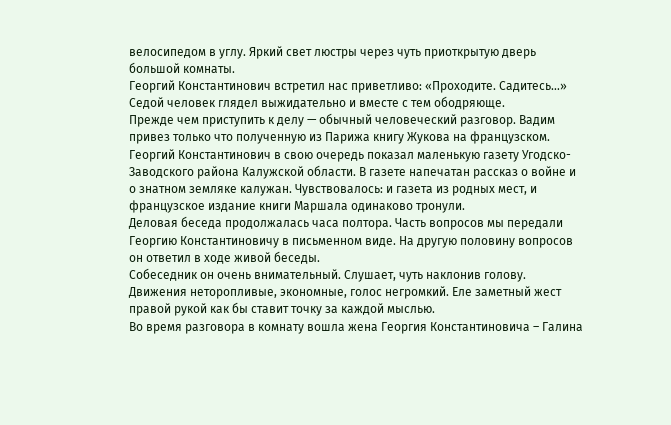велосипедом в углу. Яркий свет люстры через чуть приоткрытую дверь большой комнаты.
Георгий Константинович встретил нас приветливо: «Проходите. Садитесь…» Седой человек глядел выжидательно и вместе с тем ободряюще.
Прежде чем приступить к делу — обычный человеческий разговор. Вадим привез только что полученную из Парижа книгу Жукова на французском. Георгий Константинович в свою очередь показал маленькую газету Угодско-Заводского района Калужской области. В газете напечатан рассказ о войне и о знатном земляке калужан. Чувствовалось: и газета из родных мест, и французское издание книги Маршала одинаково тронули.
Деловая беседа продолжалась часа полтора. Часть вопросов мы передали Георгию Константиновичу в письменном виде. На другую половину вопросов он ответил в ходе живой беседы.
Собеседник он очень внимательный. Слушает, чуть наклонив голову. Движения неторопливые, экономные, голос негромкий. Еле заметный жест правой рукой как бы ставит точку за каждой мыслью.
Во время разговора в комнату вошла жена Георгия Константиновича – Галина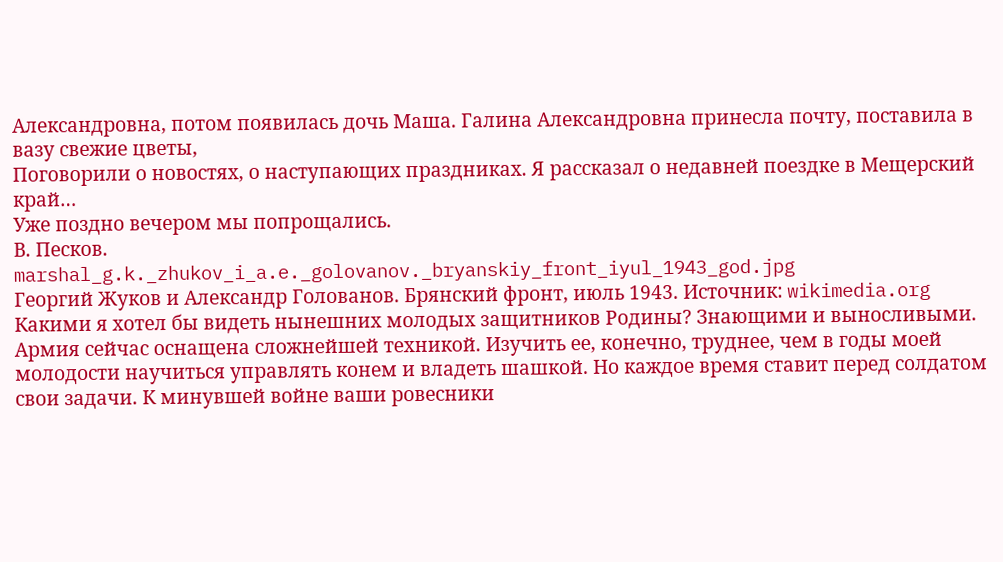Александровна, потом появилась дочь Маша. Галина Александровна принесла почту, поставила в вазу свежие цветы,
Поговорили о новостях, о наступающих праздниках. Я рассказал о недавней поездке в Мещерский край…
Уже поздно вечером мы попрощались.
В. Песков.
marshal_g.k._zhukov_i_a.e._golovanov._bryanskiy_front_iyul_1943_god.jpg
Георгий Жуков и Александр Голованов. Брянский фронт, июль 1943. Источник: wikimedia.org
Какими я хотел бы видеть нынешних молодых защитников Родины? Знающими и выносливыми. Армия сейчас оснащена сложнейшей техникой. Изучить ее, конечно, труднее, чем в годы моей молодости научиться управлять конем и владеть шашкой. Но каждое время ставит перед солдатом свои задачи. К минувшей войне ваши ровесники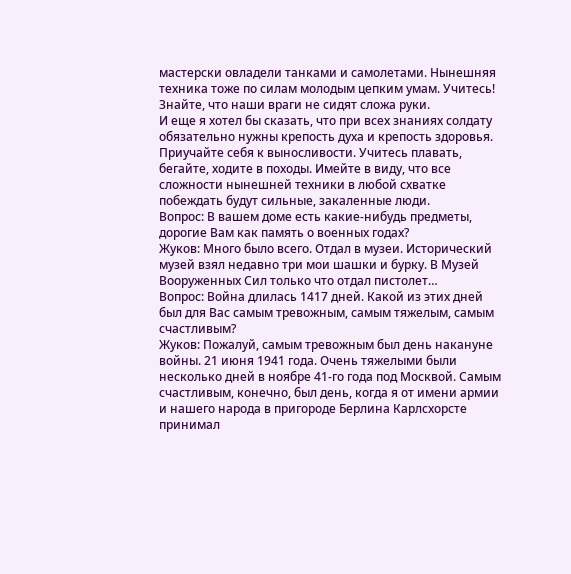мастерски овладели танками и самолетами. Нынешняя техника тоже по силам молодым цепким умам. Учитесь! Знайте, что наши враги не сидят сложа руки.
И еще я хотел бы сказать, что при всех знаниях солдату обязательно нужны крепость духа и крепость здоровья. Приучайте себя к выносливости. Учитесь плавать, бегайте, ходите в походы. Имейте в виду, что все сложности нынешней техники в любой схватке побеждать будут сильные, закаленные люди.
Вопрос: В вашем доме есть какие-нибудь предметы, дорогие Вам как память о военных годах?
Жуков: Много было всего. Отдал в музеи. Исторический музей взял недавно три мои шашки и бурку. В Музей Вооруженных Сил только что отдал пистолет…
Вопрос: Война длилась 1417 дней. Какой из этих дней был для Вас самым тревожным, самым тяжелым, самым счастливым?
Жуков: Пожалуй, самым тревожным был день накануне войны. 21 июня 1941 года. Очень тяжелыми были несколько дней в ноябре 41-го года под Москвой. Самым счастливым, конечно, был день, когда я от имени армии и нашего народа в пригороде Берлина Карлсхорсте принимал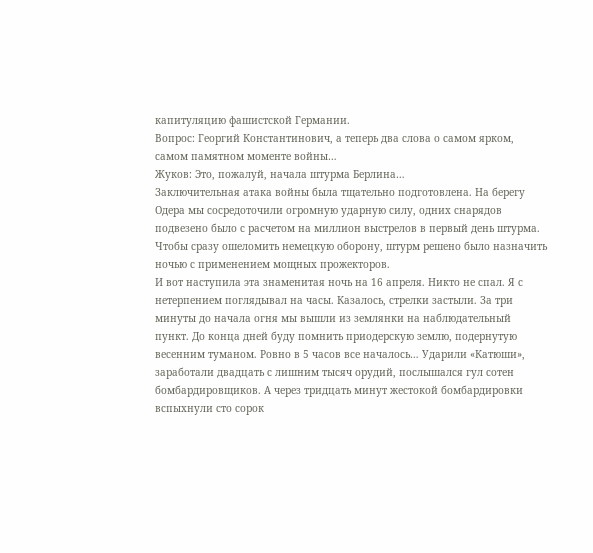капитуляцию фашистской Германии.
Вопрос: Георгий Константинович, а теперь два слова о самом ярком, самом памятном моменте войны…
Жуков: Это, пожалуй, начала штурма Берлина…
Заключительная атака войны была тщательно подготовлена. На берегу Одера мы сосредоточили огромную ударную силу, одних снарядов подвезено было с расчетом на миллион выстрелов в первый день штурма. Чтобы сразу ошеломить немецкую оборону, штурм решено было назначить ночью с применением мощных прожекторов.
И вот наступила эта знаменитая ночь на 16 апреля. Никто не спал. Я с нетерпением поглядывал на часы. Казалось, стрелки застыли. За три минуты до начала огня мы вышли из землянки на наблюдательный пункт. До конца дней буду помнить приодерскую землю, подернутую весенним туманом. Ровно в 5 часов все началось… Ударили «Катюши», заработали двадцать с лишним тысяч орудий, послышался гул сотен бомбардировщиков. А через тридцать минут жестокой бомбардировки вспыхнули сто сорок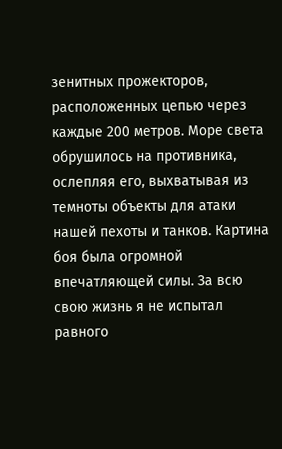зенитных прожекторов, расположенных цепью через каждые 200 метров. Море света обрушилось на противника, ослепляя его, выхватывая из темноты объекты для атаки нашей пехоты и танков. Картина боя была огромной впечатляющей силы. За всю свою жизнь я не испытал равного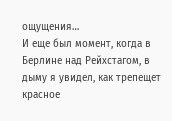ощущения…
И еще был момент, когда в Берлине над Рейхстагом, в дыму я увидел, как трепещет красное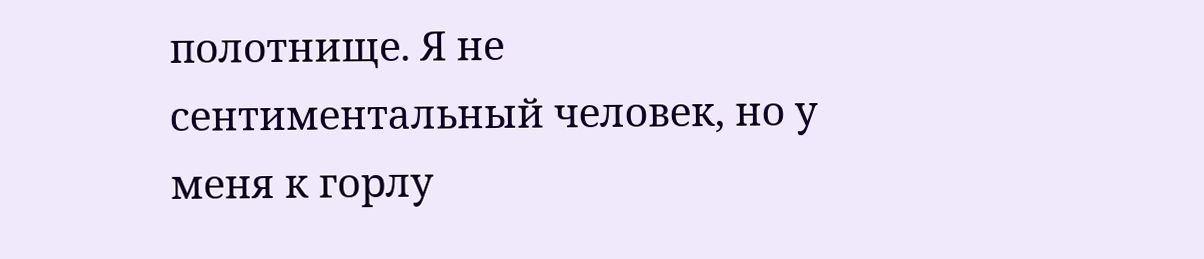полотнище. Я не сентиментальный человек, но у меня к горлу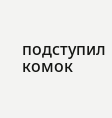подступил комок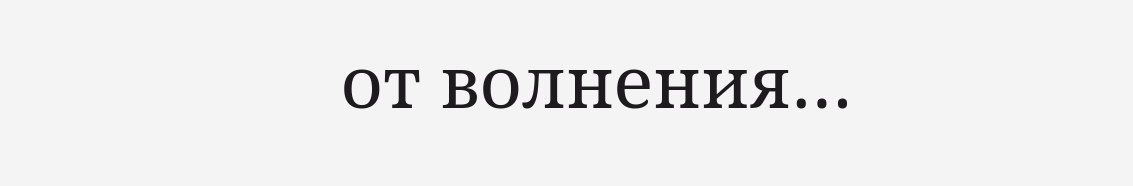от волнения…